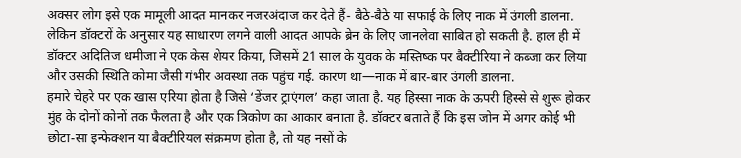अक्सर लोग इसे एक मामूली आदत मानकर नजरअंदाज कर देते हैं- बैठे-बैठे या सफाई के लिए नाक में उंगली डालना. लेकिन डॉक्टरों के अनुसार यह साधारण लगने वाली आदत आपके ब्रेन के लिए जानलेवा साबित हो सकती है. हाल ही में डॉक्टर अदितिज धमीजा ने एक केस शेयर किया, जिसमें 21 साल के युवक के मस्तिष्क पर बैक्टीरिया ने कब्जा कर लिया और उसकी स्थिति कोमा जैसी गंभीर अवस्था तक पहुंच गई. कारण था—नाक में बार-बार उंगली डालना.
हमारे चेहरे पर एक खास एरिया होता है जिसे ‘डेंजर ट्राएंगल’ कहा जाता है. यह हिस्सा नाक के ऊपरी हिस्से से शुरू होकर मुंह के दोनों कोनों तक फैलता है और एक त्रिकोण का आकार बनाता है. डॉक्टर बताते हैं कि इस जोन में अगर कोई भी छोटा-सा इन्फेक्शन या बैक्टीरियल संक्रमण होता है, तो यह नसों के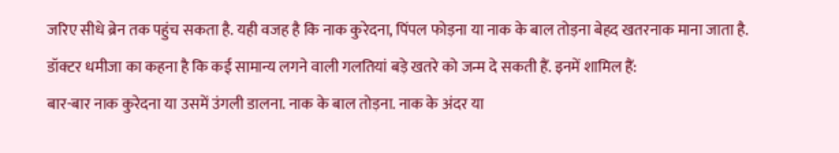जरिए सीधे ब्रेन तक पहुंच सकता है. यही वजह है कि नाक कुरेदना, पिंपल फोड़ना या नाक के बाल तोड़ना बेहद खतरनाक माना जाता है.
डॉक्टर धमीजा का कहना है कि कई सामान्य लगने वाली गलतियां बड़े खतरे को जन्म दे सकती हैं. इनमें शामिल हैं:
बार-बार नाक कुरेदना या उसमें उंगली डालना. नाक के बाल तोड़ना. नाक के अंदर या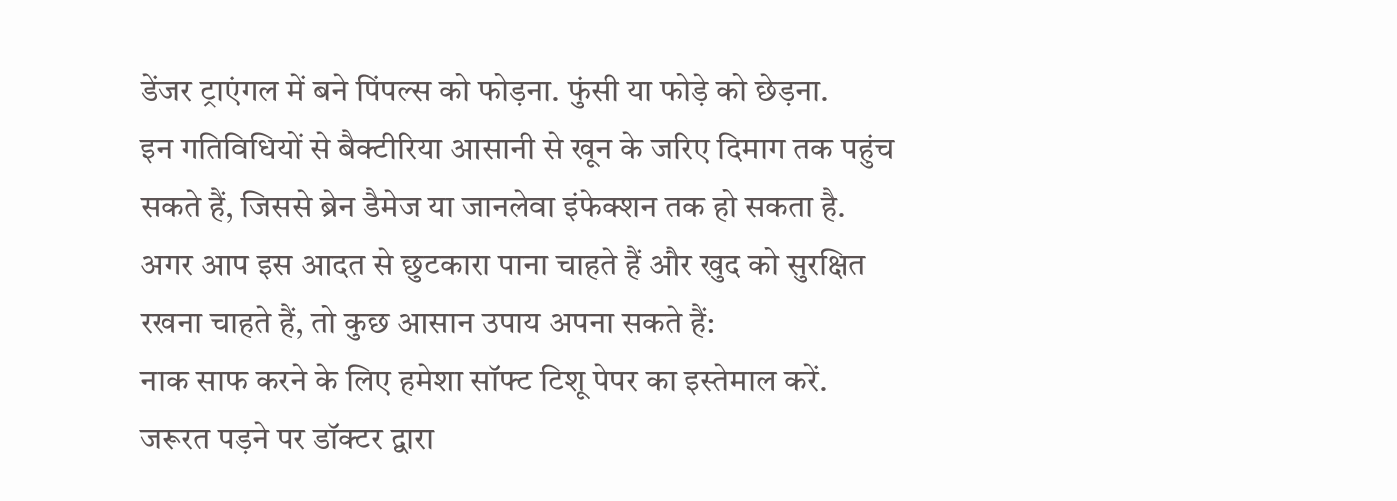डेंजर ट्राएंगल में बने पिंपल्स को फोड़ना. फुंसी या फोड़े को छेड़ना.
इन गतिविधियों से बैक्टीरिया आसानी से खून के जरिए दिमाग तक पहुंच सकते हैं, जिससे ब्रेन डैमेज या जानलेवा इंफेक्शन तक हो सकता है.
अगर आप इस आदत से छुटकारा पाना चाहते हैं और खुद को सुरक्षित रखना चाहते हैं, तो कुछ आसान उपाय अपना सकते हैं:
नाक साफ करने के लिए हमेशा सॉफ्ट टिशू पेपर का इस्तेमाल करें. जरूरत पड़ने पर डॉक्टर द्वारा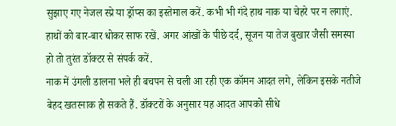सुझाए गए नेजल स्प्रे या ड्रॉप्स का इस्तेमाल करें. कभी भी गंदे हाथ नाक या चेहरे पर न लगाएं. हाथों को बार-बार धोकर साफ रखें. अगर आंखों के पीछे दर्द, सूजन या तेज बुखार जैसी समस्या हो तो तुरंत डॉक्टर से संपर्क करें.
नाक में उंगली डालना भले ही बचपन से चली आ रही एक कॉमन आदत लगे, लेकिन इसके नतीजे बेहद खतरनाक हो सकते हैं. डॉक्टरों के अनुसार यह आदत आपको सीधे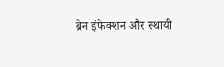ब्रेन इंफेक्शन और स्थायी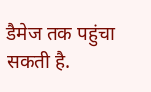डैमेज तक पहुंचा सकती है.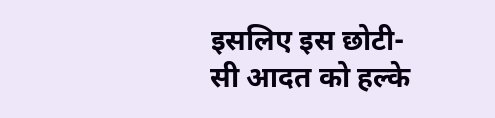इसलिए इस छोटी-सी आदत को हल्के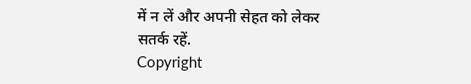में न लें और अपनी सेहत को लेकर सतर्क रहें.
Copyright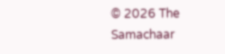© 2026 The Samachaar